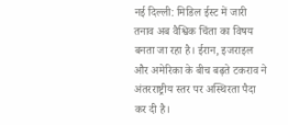नई दिल्ली: मिडिल ईस्ट में जारी तनाव अब वैश्विक चिंता का विषय बनता जा रहा है। ईरान, इजराइल और अमेरिका के बीच बढ़ते टकराव ने अंतरराष्ट्रीय स्तर पर अस्थिरता पैदा कर दी है।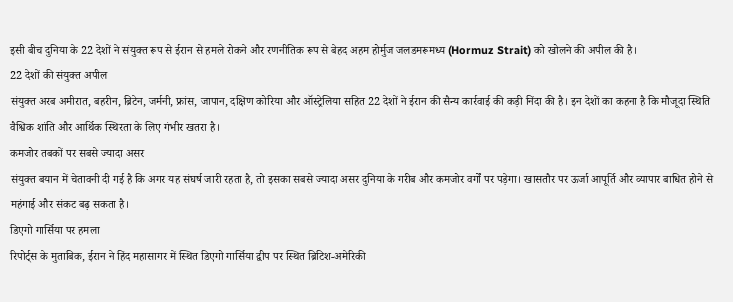इसी बीच दुनिया के 22 देशों ने संयुक्त रूप से ईरान से हमले रोकने और रणनीतिक रूप से बेहद अहम होर्मुज जलडमरूमध्य (Hormuz Strait) को खोलने की अपील की है।
22 देशों की संयुक्त अपील
संयुक्त अरब अमीरात, बहरीन, ब्रिटेन, जर्मनी, फ्रांस, जापान, दक्षिण कोरिया और ऑस्ट्रेलिया सहित 22 देशों ने ईरान की सैन्य कार्रवाई की कड़ी निंदा की है। इन देशों का कहना है कि मौजूदा स्थिति वैश्विक शांति और आर्थिक स्थिरता के लिए गंभीर खतरा है।
कमजोर तबकों पर सबसे ज्यादा असर
संयुक्त बयान में चेतावनी दी गई है कि अगर यह संघर्ष जारी रहता है, तो इसका सबसे ज्यादा असर दुनिया के गरीब और कमजोर वर्गों पर पड़ेगा। खासतौर पर ऊर्जा आपूर्ति और व्यापार बाधित होने से महंगाई और संकट बढ़ सकता है।
डिएगो गार्सिया पर हमला
रिपोर्ट्स के मुताबिक, ईरान ने हिंद महासागर में स्थित डिएगो गार्सिया द्वीप पर स्थित ब्रिटिश-अमेरिकी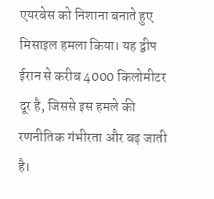एयरबेस को निशाना बनाते हुए मिसाइल हमला किया। यह द्वीप ईरान से करीब 4000 किलोमीटर दूर है, जिससे इस हमले की रणनीतिक गंभीरता और बढ़ जाती है।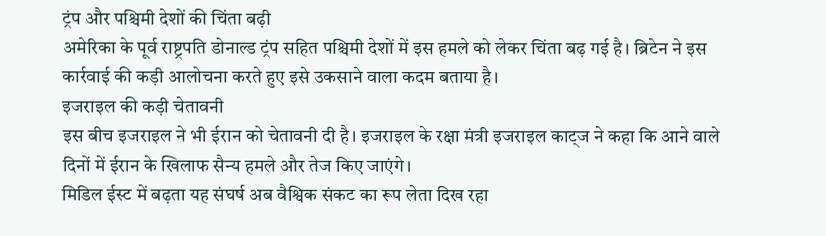ट्रंप और पश्चिमी देशों की चिंता बढ़ी
अमेरिका के पूर्व राष्ट्रपति डोनाल्ड ट्रंप सहित पश्चिमी देशों में इस हमले को लेकर चिंता बढ़ गई है। ब्रिटेन ने इस कार्रवाई की कड़ी आलोचना करते हुए इसे उकसाने वाला कदम बताया है।
इजराइल की कड़ी चेतावनी
इस बीच इजराइल ने भी ईरान को चेतावनी दी है। इजराइल के रक्षा मंत्री इजराइल काट्ज ने कहा कि आने वाले दिनों में ईरान के खिलाफ सैन्य हमले और तेज किए जाएंगे।
मिडिल ईस्ट में बढ़ता यह संघर्ष अब वैश्विक संकट का रूप लेता दिख रहा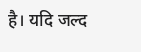है। यदि जल्द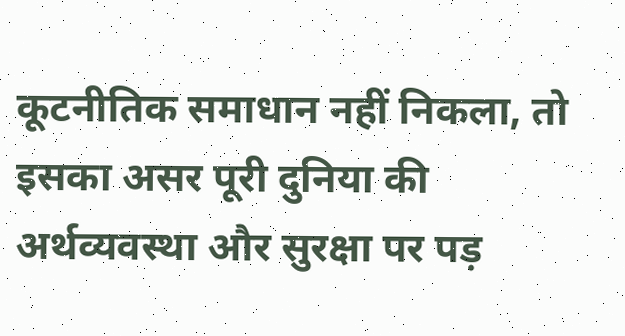कूटनीतिक समाधान नहीं निकला, तो इसका असर पूरी दुनिया की अर्थव्यवस्था और सुरक्षा पर पड़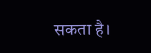सकता है।